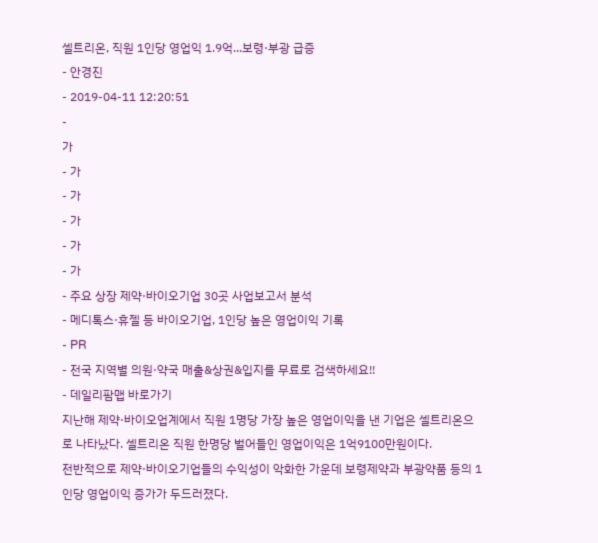셀트리온, 직원 1인당 영업익 1.9억...보령·부광 급증
- 안경진
- 2019-04-11 12:20:51
-
가
- 가
- 가
- 가
- 가
- 가
- 주요 상장 제약·바이오기업 30곳 사업보고서 분석
- 메디톡스·휴젤 등 바이오기업, 1인당 높은 영업이익 기록
- PR
- 전국 지역별 의원·약국 매출&상권&입지를 무료로 검색하세요!!
- 데일리팜맵 바로가기
지난해 제약·바이오업계에서 직원 1명당 가장 높은 영업이익을 낸 기업은 셀트리온으로 나타났다. 셀트리온 직원 한명당 벌어들인 영업이익은 1억9100만원이다.
전반적으로 제약·바이오기업들의 수익성이 악화한 가운데 보령제약과 부광약품 등의 1인당 영업이익 증가가 두드러졌다.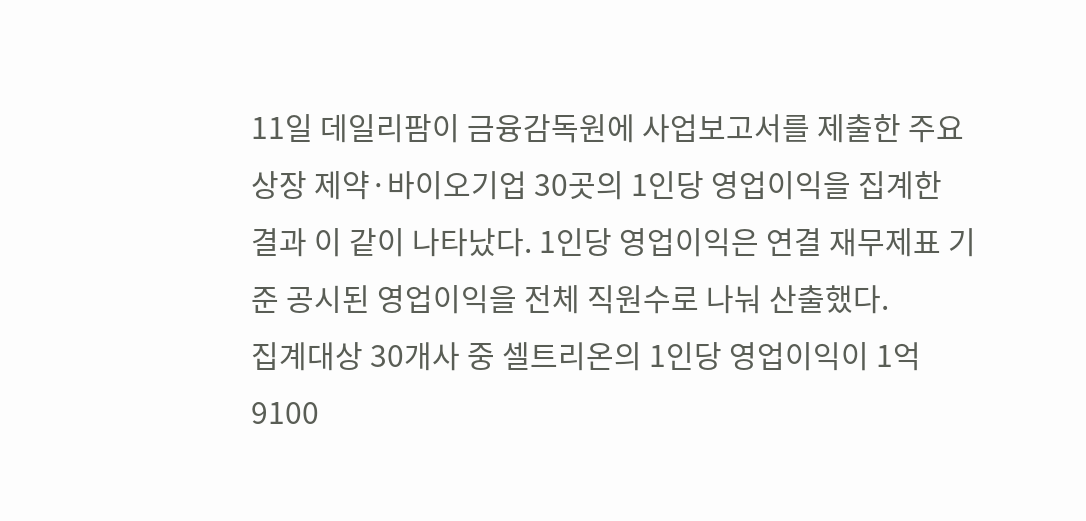11일 데일리팜이 금융감독원에 사업보고서를 제출한 주요 상장 제약·바이오기업 30곳의 1인당 영업이익을 집계한 결과 이 같이 나타났다. 1인당 영업이익은 연결 재무제표 기준 공시된 영업이익을 전체 직원수로 나눠 산출했다.
집계대상 30개사 중 셀트리온의 1인당 영업이익이 1억9100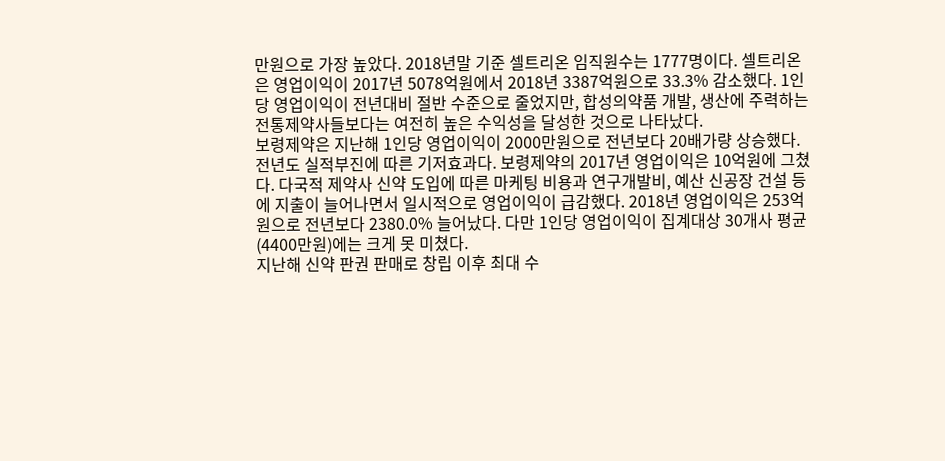만원으로 가장 높았다. 2018년말 기준 셀트리온 임직원수는 1777명이다. 셀트리온은 영업이익이 2017년 5078억원에서 2018년 3387억원으로 33.3% 감소했다. 1인당 영업이익이 전년대비 절반 수준으로 줄었지만, 합성의약품 개발, 생산에 주력하는 전통제약사들보다는 여전히 높은 수익성을 달성한 것으로 나타났다.
보령제약은 지난해 1인당 영업이익이 2000만원으로 전년보다 20배가량 상승했다. 전년도 실적부진에 따른 기저효과다. 보령제약의 2017년 영업이익은 10억원에 그쳤다. 다국적 제약사 신약 도입에 따른 마케팅 비용과 연구개발비, 예산 신공장 건설 등에 지출이 늘어나면서 일시적으로 영업이익이 급감했다. 2018년 영업이익은 253억원으로 전년보다 2380.0% 늘어났다. 다만 1인당 영업이익이 집계대상 30개사 평균(4400만원)에는 크게 못 미쳤다.
지난해 신약 판권 판매로 창립 이후 최대 수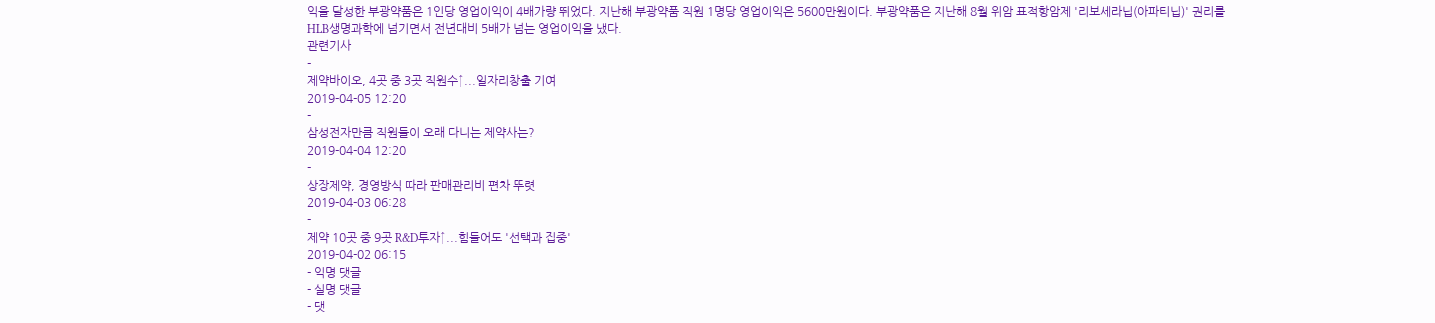익을 달성한 부광약품은 1인당 영업이익이 4배가량 뛰었다. 지난해 부광약품 직원 1명당 영업이익은 5600만원이다. 부광약품은 지난해 8월 위암 표적항암제 '리보세라닙(아파티닙)' 권리를 HLB생명과학에 넘기면서 전년대비 5배가 넘는 영업이익을 냈다.
관련기사
-
제약바이오, 4곳 중 3곳 직원수↑...일자리창출 기여
2019-04-05 12:20
-
삼성전자만큼 직원들이 오래 다니는 제약사는?
2019-04-04 12:20
-
상장제약, 경영방식 따라 판매관리비 편차 뚜렷
2019-04-03 06:28
-
제약 10곳 중 9곳 R&D투자↑...힘들어도 '선택과 집중'
2019-04-02 06:15
- 익명 댓글
- 실명 댓글
- 댓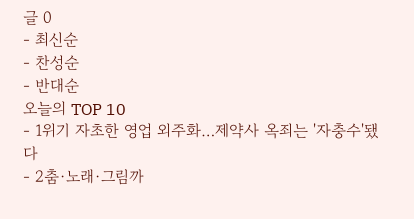글 0
- 최신순
- 찬성순
- 반대순
오늘의 TOP 10
- 1위기 자초한 영업 외주화…제약사 옥죄는 '자충수'됐다
- 2춤·노래·그림까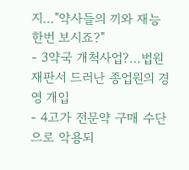지…"약사들의 끼와 재능 한번 보시죠?"
- 3약국 개척사업?…법원 재판서 드러난 종업원의 경영 개입
- 4고가 전문약 구매 수단으로 악용되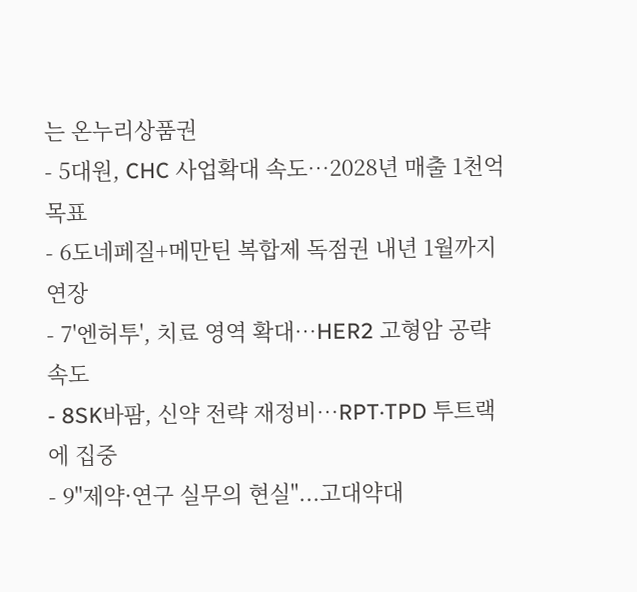는 온누리상품권
- 5대원, CHC 사업확대 속도…2028년 매출 1천억 목표
- 6도네페질+메만틴 복합제 독점권 내년 1월까지 연장
- 7'엔허투', 치료 영역 확대…HER2 고형암 공략 속도
- 8SK바팜, 신약 전략 재정비…RPT·TPD 투트랙에 집중
- 9"제약·연구 실무의 현실"...고대약대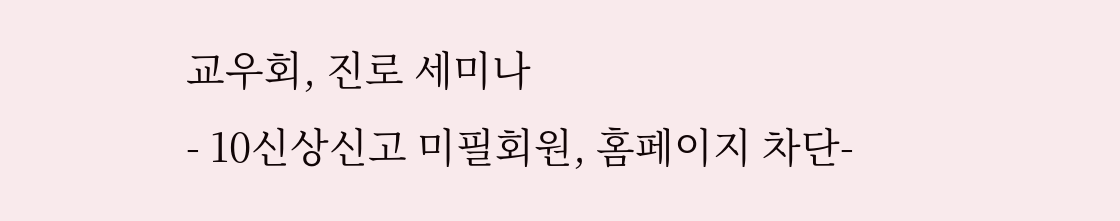교우회, 진로 세미나
- 10신상신고 미필회원, 홈페이지 차단-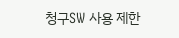청구SW 사용 제한